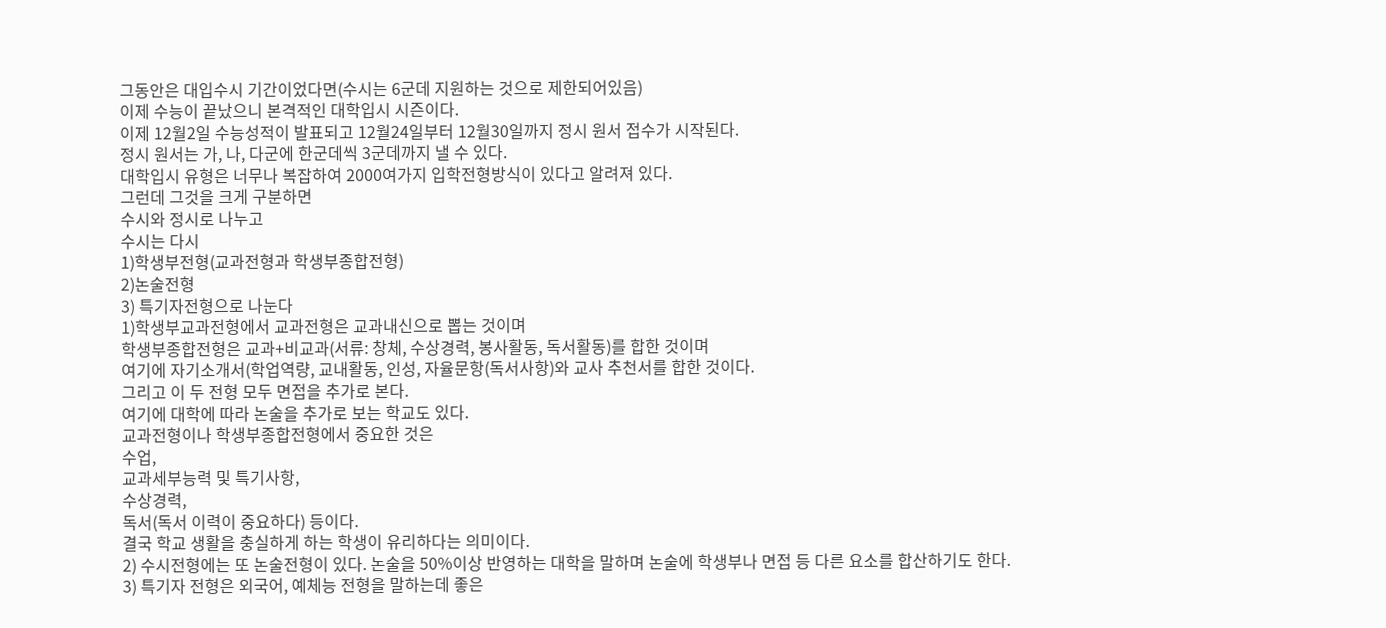그동안은 대입수시 기간이었다면(수시는 6군데 지원하는 것으로 제한되어있음)
이제 수능이 끝났으니 본격적인 대학입시 시즌이다.
이제 12월2일 수능성적이 발표되고 12월24일부터 12월30일까지 정시 원서 접수가 시작된다.
정시 원서는 가, 나, 다군에 한군데씩 3군데까지 낼 수 있다.
대학입시 유형은 너무나 복잡하여 2000여가지 입학전형방식이 있다고 알려져 있다.
그런데 그것을 크게 구분하면
수시와 정시로 나누고
수시는 다시
1)학생부전형(교과전형과 학생부종합전형)
2)논술전형
3) 특기자전형으로 나눈다
1)학생부교과전형에서 교과전형은 교과내신으로 뽑는 것이며
학생부종합전형은 교과+비교과(서류: 창체, 수상경력, 봉사활동, 독서활동)를 합한 것이며
여기에 자기소개서(학업역량, 교내활동, 인성, 자율문항(독서사항)와 교사 추천서를 합한 것이다.
그리고 이 두 전형 모두 면접을 추가로 본다.
여기에 대학에 따라 논술을 추가로 보는 학교도 있다.
교과전형이나 학생부종합전형에서 중요한 것은
수업,
교과세부능력 및 특기사항,
수상경력,
독서(독서 이력이 중요하다) 등이다.
결국 학교 생활을 충실하게 하는 학생이 유리하다는 의미이다.
2) 수시전형에는 또 논술전형이 있다. 논술을 50%이상 반영하는 대학을 말하며 논술에 학생부나 면접 등 다른 요소를 합산하기도 한다.
3) 특기자 전형은 외국어, 예체능 전형을 말하는데 좋은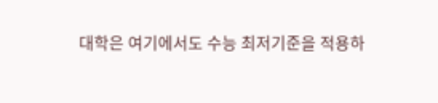대학은 여기에서도 수능 최저기준을 적용하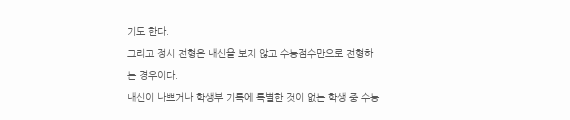기도 한다.
그리고 정시 전형은 내신을 보지 않고 수능점수만으로 전형하는 경우이다.
내신이 나쁘거나 학생부 기록에 특별한 것이 없는 학생 중 수능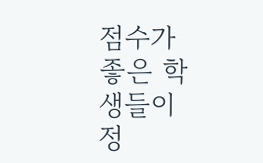점수가 좋은 학생들이 정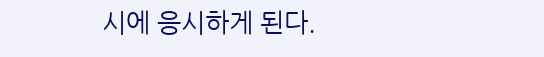시에 응시하게 된다.